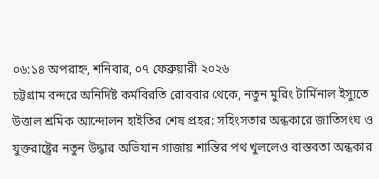০৬:১৪ অপরাহ্ন, শনিবার, ০৭ ফেব্রুয়ারী ২০২৬
চট্টগ্রাম বন্দরে অনির্দিষ্ট কর্মবিরতি রোববার থেকে, নতুন মুরিং টার্মিনাল ইস্যুতে উত্তাল শ্রমিক আন্দোলন হাইতির শেষ প্রহর: সহিংসতার অন্ধকারে জাতিসংঘ ও যুক্তরাষ্ট্রের নতুন উদ্ধার অভিযান গাজায় শান্তির পথ খুললেও বাস্তবতা অন্ধকার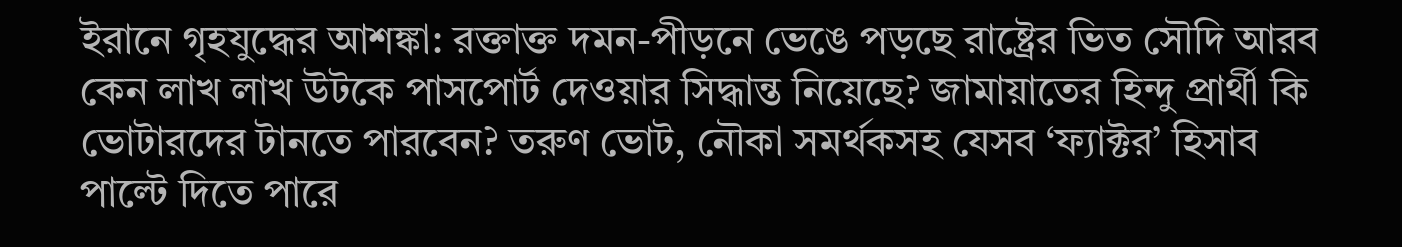ইরানে গৃহযুদ্ধের আশঙ্কা: রক্তাক্ত দমন-পীড়নে ভেঙে পড়ছে রাষ্ট্রের ভিত সৌদি আরব কেন লাখ লাখ উটকে পাসপোর্ট দেওয়ার সিদ্ধান্ত নিয়েছে? জামায়াতের হিন্দু প্রার্থী কি ভোটারদের টানতে পারবেন? তরুণ ভোট, নৌকা সমর্থকসহ যেসব ‘ফ্যাক্টর’ হিসাব পাল্টে দিতে পারে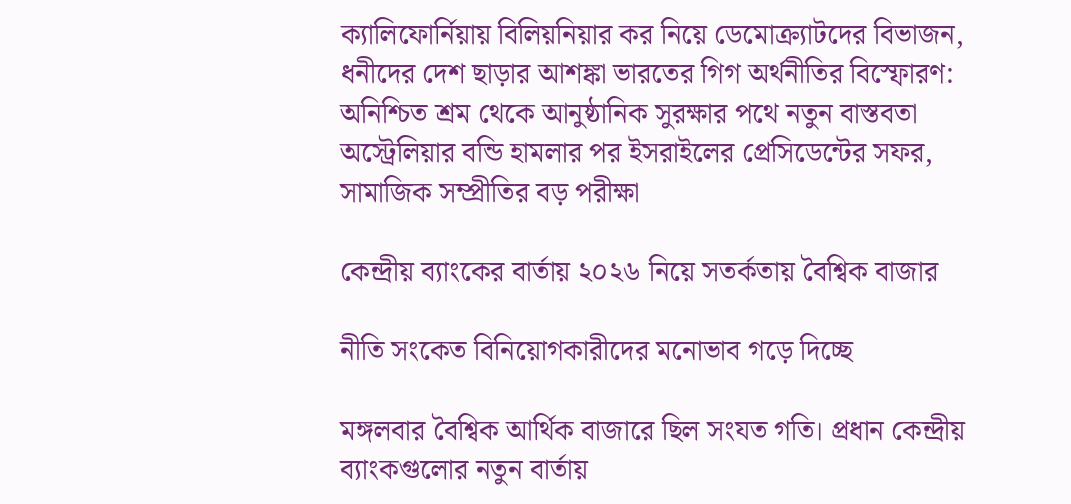ক্যালিফোর্নিয়ায় বিলিয়নিয়ার কর নিয়ে ডেমোক্র্যাটদের বিভাজন, ধনীদের দেশ ছাড়ার আশঙ্কা ভারতের গিগ অর্থনীতির বিস্ফোরণ: অনিশ্চিত শ্রম থেকে আনুষ্ঠানিক সুরক্ষার পথে নতুন বাস্তবতা অস্ট্রেলিয়ার বন্ডি হামলার পর ইসরাইলের প্রেসিডেন্টের সফর, সামাজিক সম্প্রীতির বড় পরীক্ষা

কেন্দ্রীয় ব্যাংকের বার্তায় ২০২৬ নিয়ে সতর্কতায় বৈশ্বিক বাজার

নীতি সংকেত বিনিয়োগকারীদের মনোভাব গড়ে দিচ্ছে

মঙ্গলবার বৈশ্বিক আর্থিক বাজারে ছিল সংযত গতি। প্রধান কেন্দ্রীয় ব্যাংকগুলোর নতুন বার্তায়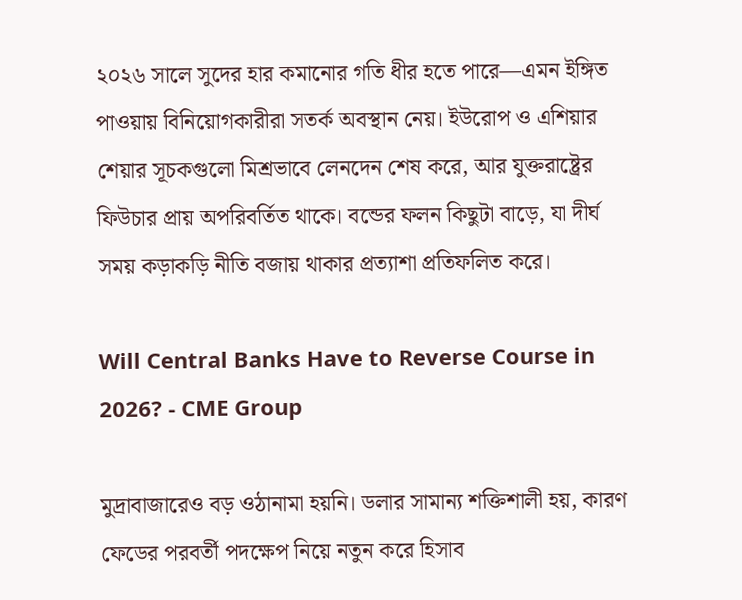২০২৬ সালে সুদের হার কমানোর গতি ধীর হতে পারে—এমন ইঙ্গিত পাওয়ায় বিনিয়োগকারীরা সতর্ক অবস্থান নেয়। ইউরোপ ও এশিয়ার শেয়ার সূচকগুলো মিশ্রভাবে লেনদেন শেষ করে, আর যুক্তরাষ্ট্রের ফিউচার প্রায় অপরিবর্তিত থাকে। বন্ডের ফলন কিছুটা বাড়ে, যা দীর্ঘ সময় কড়াকড়ি নীতি বজায় থাকার প্রত্যাশা প্রতিফলিত করে।

Will Central Banks Have to Reverse Course in 2026? - CME Group

মুদ্রাবাজারেও বড় ওঠানামা হয়নি। ডলার সামান্য শক্তিশালী হয়, কারণ ফেডের পরবর্তী পদক্ষেপ নিয়ে নতুন করে হিসাব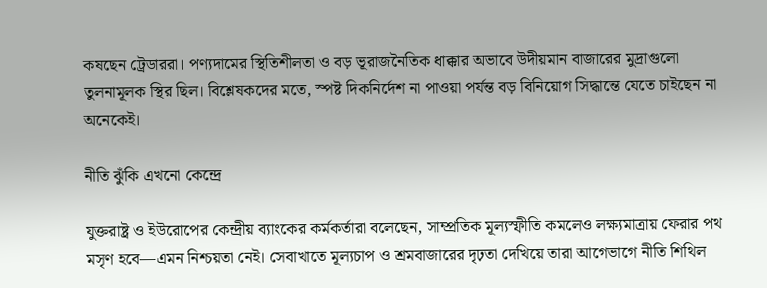কষছেন ট্রেডাররা। পণ্যদামের স্থিতিশীলতা ও বড় ভূরাজনৈতিক ধাক্কার অভাবে উদীয়মান বাজারের মুদ্রাগুলো তুলনামূলক স্থির ছিল। বিশ্লেষকদের মতে, স্পষ্ট দিকনির্দেশ না পাওয়া পর্যন্ত বড় বিনিয়োগ সিদ্ধান্তে যেতে চাইছেন না অনেকেই।

নীতি ঝুঁকি এখনো কেন্দ্রে

যুক্তরাষ্ট্র ও ইউরোপের কেন্দ্রীয় ব্যাংকের কর্মকর্তারা বলেছেন, সাম্প্রতিক মূল্যস্ফীতি কমলেও লক্ষ্যমাত্রায় ফেরার পথ মসৃণ হবে—এমন নিশ্চয়তা নেই। সেবাখাতে মূল্যচাপ ও শ্রমবাজারের দৃঢ়তা দেখিয়ে তারা আগেভাগে নীতি শিথিল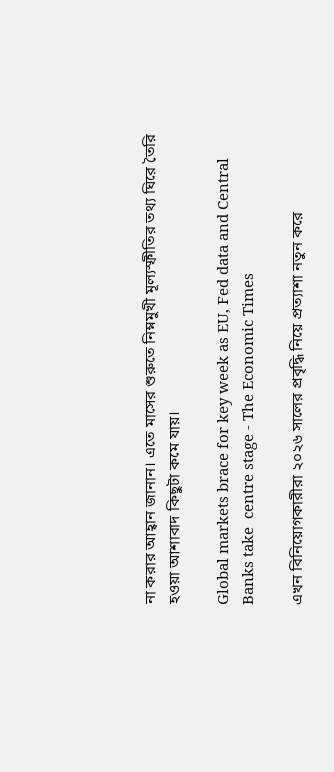না করার আহ্বান জানান। এতে মাসের শুরুতে নিম্নমুখী মূল্যস্ফীতির তথ্য ঘিরে তৈরি হওয়া আশাবাদ কিছুটা কমে যায়।

Global markets brace for key week as EU, Fed data and Central Banks take  centre stage - The Economic Times

এখন বিনিয়োগকারীরা ২০২৬ সালের প্রবৃদ্ধি নিয়ে প্রত্যাশা নতুন করে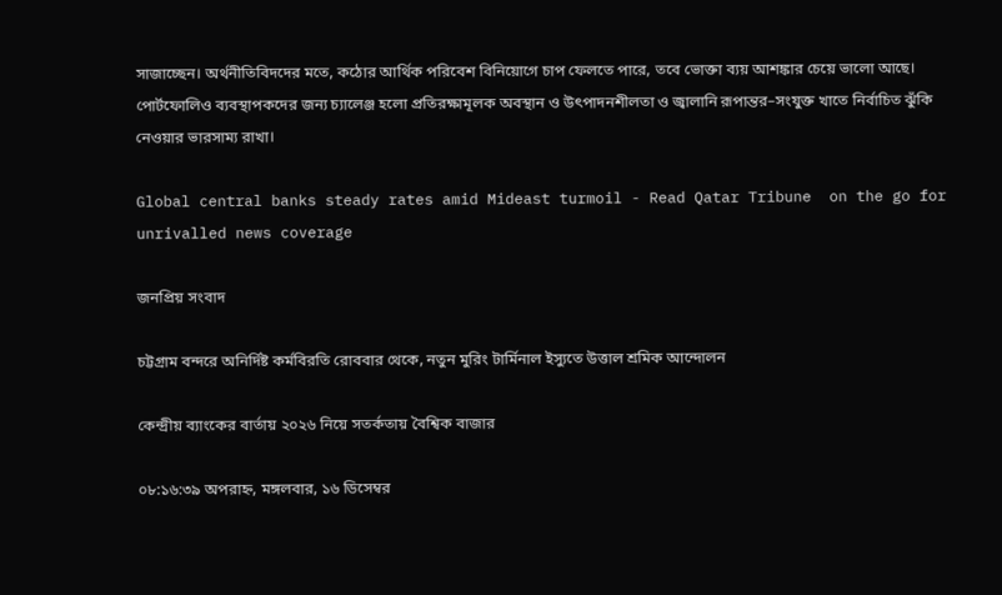সাজাচ্ছেন। অর্থনীতিবিদদের মতে, কঠোর আর্থিক পরিবেশ বিনিয়োগে চাপ ফেলতে পারে, তবে ভোক্তা ব্যয় আশঙ্কার চেয়ে ভালো আছে। পোর্টফোলিও ব্যবস্থাপকদের জন্য চ্যালেঞ্জ হলো প্রতিরক্ষামূলক অবস্থান ও উৎপাদনশীলতা ও জ্বালানি রূপান্তর–সংযুক্ত খাতে নির্বাচিত ঝুঁকি নেওয়ার ভারসাম্য রাখা।

Global central banks steady rates amid Mideast turmoil - Read Qatar Tribune  on the go for unrivalled news coverage

জনপ্রিয় সংবাদ

চট্টগ্রাম বন্দরে অনির্দিষ্ট কর্মবিরতি রোববার থেকে, নতুন মুরিং টার্মিনাল ইস্যুতে উত্তাল শ্রমিক আন্দোলন

কেন্দ্রীয় ব্যাংকের বার্তায় ২০২৬ নিয়ে সতর্কতায় বৈশ্বিক বাজার

০৮:১৬:৩৯ অপরাহ্ন, মঙ্গলবার, ১৬ ডিসেম্বর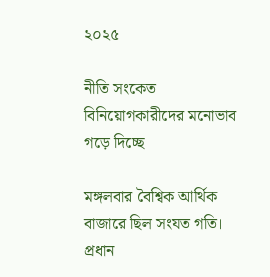২০২৫

নীতি সংকেত বিনিয়োগকারীদের মনোভাব গড়ে দিচ্ছে

মঙ্গলবার বৈশ্বিক আর্থিক বাজারে ছিল সংযত গতি। প্রধান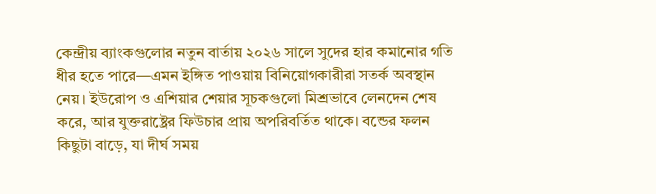কেন্দ্রীয় ব্যাংকগুলোর নতুন বার্তায় ২০২৬ সালে সুদের হার কমানোর গতি ধীর হতে পারে—এমন ইঙ্গিত পাওয়ায় বিনিয়োগকারীরা সতর্ক অবস্থান নেয়। ইউরোপ ও এশিয়ার শেয়ার সূচকগুলো মিশ্রভাবে লেনদেন শেষ করে, আর যুক্তরাষ্ট্রের ফিউচার প্রায় অপরিবর্তিত থাকে। বন্ডের ফলন কিছুটা বাড়ে, যা দীর্ঘ সময়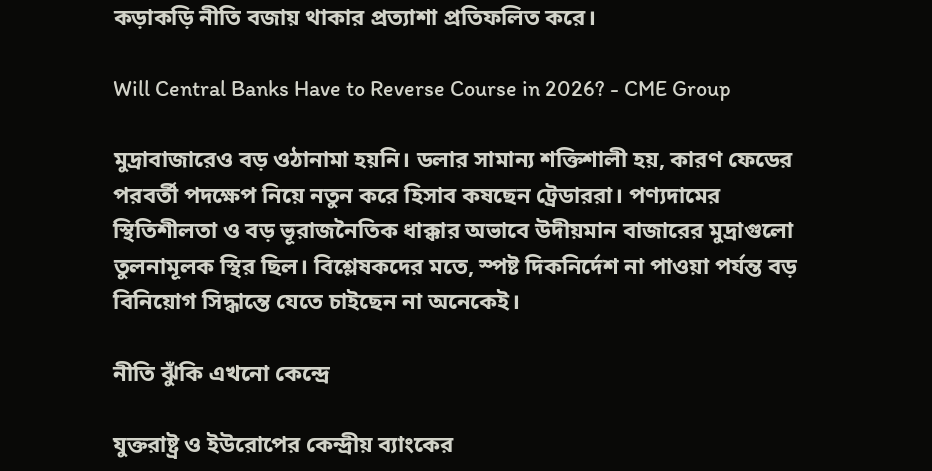কড়াকড়ি নীতি বজায় থাকার প্রত্যাশা প্রতিফলিত করে।

Will Central Banks Have to Reverse Course in 2026? - CME Group

মুদ্রাবাজারেও বড় ওঠানামা হয়নি। ডলার সামান্য শক্তিশালী হয়, কারণ ফেডের পরবর্তী পদক্ষেপ নিয়ে নতুন করে হিসাব কষছেন ট্রেডাররা। পণ্যদামের স্থিতিশীলতা ও বড় ভূরাজনৈতিক ধাক্কার অভাবে উদীয়মান বাজারের মুদ্রাগুলো তুলনামূলক স্থির ছিল। বিশ্লেষকদের মতে, স্পষ্ট দিকনির্দেশ না পাওয়া পর্যন্ত বড় বিনিয়োগ সিদ্ধান্তে যেতে চাইছেন না অনেকেই।

নীতি ঝুঁকি এখনো কেন্দ্রে

যুক্তরাষ্ট্র ও ইউরোপের কেন্দ্রীয় ব্যাংকের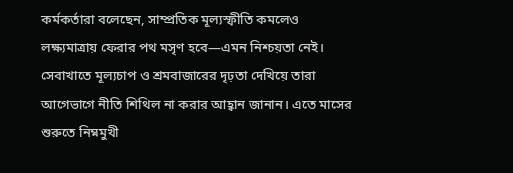কর্মকর্তারা বলেছেন, সাম্প্রতিক মূল্যস্ফীতি কমলেও লক্ষ্যমাত্রায় ফেরার পথ মসৃণ হবে—এমন নিশ্চয়তা নেই। সেবাখাতে মূল্যচাপ ও শ্রমবাজারের দৃঢ়তা দেখিয়ে তারা আগেভাগে নীতি শিথিল না করার আহ্বান জানান। এতে মাসের শুরুতে নিম্নমুখী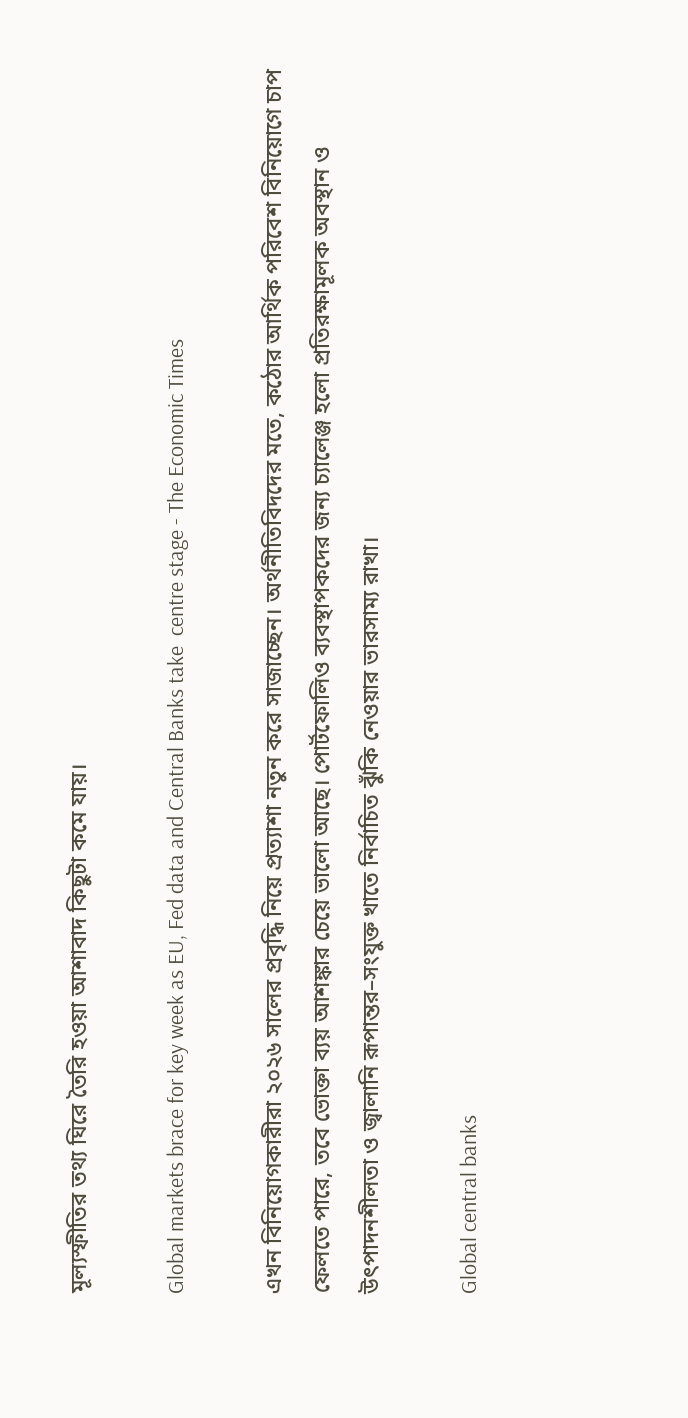মূল্যস্ফীতির তথ্য ঘিরে তৈরি হওয়া আশাবাদ কিছুটা কমে যায়।

Global markets brace for key week as EU, Fed data and Central Banks take  centre stage - The Economic Times

এখন বিনিয়োগকারীরা ২০২৬ সালের প্রবৃদ্ধি নিয়ে প্রত্যাশা নতুন করে সাজাচ্ছেন। অর্থনীতিবিদদের মতে, কঠোর আর্থিক পরিবেশ বিনিয়োগে চাপ ফেলতে পারে, তবে ভোক্তা ব্যয় আশঙ্কার চেয়ে ভালো আছে। পোর্টফোলিও ব্যবস্থাপকদের জন্য চ্যালেঞ্জ হলো প্রতিরক্ষামূলক অবস্থান ও উৎপাদনশীলতা ও জ্বালানি রূপান্তর–সংযুক্ত খাতে নির্বাচিত ঝুঁকি নেওয়ার ভারসাম্য রাখা।

Global central banks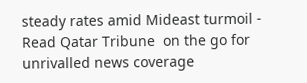steady rates amid Mideast turmoil - Read Qatar Tribune  on the go for unrivalled news coverage